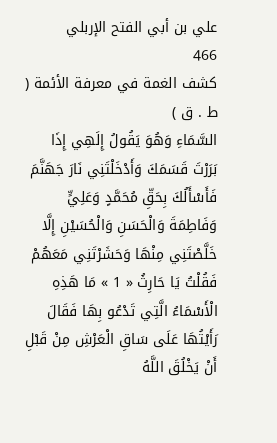علي بن أبي الفتح الإربلي
466
كشف الغمة في معرفة الأئمة ( ط . ق )
السَّمَاءِ وَهُوَ يَقُولُ إِلَهِي إِذَا بَرَرْتَ قَسَمَكَ وَأَدْخَلْتَنِي نَارَ جَهَنَّمَ فَأَسْأَلُكَ بِحَقِّ مُحَمَّدٍ وَعَلِيٍّ وَفَاطِمَةَ وَالْحَسَنِ وَالْحُسَيْنِ إِلَّا خَلَّصْتَنِي مِنْهَا وَحَشَرْتَنِي مَعَهُمْ فَقُلْتُ يَا حَارِثُ « 1 » مَا هَذِهِ الْأَسْمَاءُ الَّتِي تَدْعُو بِهَا فَقَالَ رَأَيْتُهَا عَلَى سَاقِ الْعَرْشِ مِنْ قَبْلِ أَنْ يَخْلُقَ اللَّهُ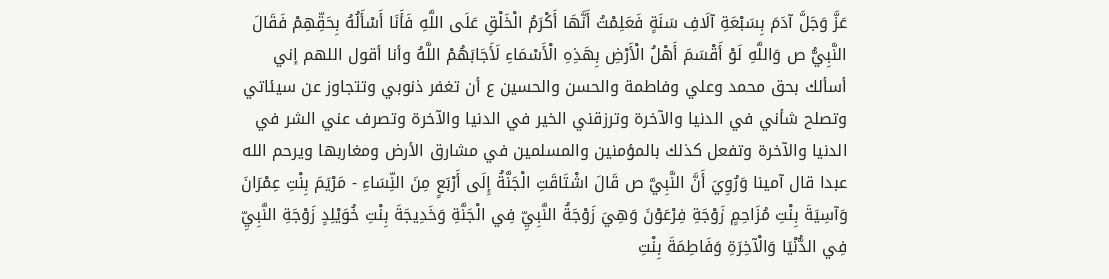عَزَّ وَجَلَّ آدَمَ بِسَبْعَةِ آلَافِ سَنَةٍ فَعَلِمْتُ أَنَّهَا أَكْرَمُ الْخَلْقِ عَلَى اللَّهِ فَأَنَا أَسْأَلُهُ بِحَقِّهِمْ فَقَالَ النَّبِيُّ ص وَاللَّهِ لَوْ أَقْسَمَ أَهْلُ الْأَرْضِ بِهَذِهِ الْأَسْمَاءِ لَأَجَابَهُمْ اللَّهُ وأنا أقول اللهم إني أسألك بحق محمد وعلي وفاطمة والحسن والحسين ع أن تغفر ذنوبي وتتجاوز عن سيئاتي وتصلح شأني في الدنيا والآخرة وترزقني الخير في الدنيا والآخرة وتصرف عني الشر في الدنيا والآخرة وتفعل كذلك بالمؤمنين والمسلمين في مشارق الأرض ومغاربها ويرحم الله عبدا قال آمينا وَرُوِيَ أَنَّ النَّبِيَّ ص قَالَ اشْتَاقَتِ الْجَنَّةُ إِلَى أَرْبَعٍ مِنَ النِّسَاءِ - مَرْيَمَ بِنْتِ عِمْرَانَ وَآسِيَةَ بِنْتِ مُزَاحِمٍ زَوْجَةِ فِرْعَوْنَ وَهِيَ زَوْجَةُ النَّبِيِّ فِي الْجَنَّةِ وَخَدِيجَةَ بِنْتِ خُوَيْلِدٍ زَوْجَةِ النَّبِيِّ فِي الدُّنْيَا وَالْآخِرَةِ وَفَاطِمَةَ بِنْتِ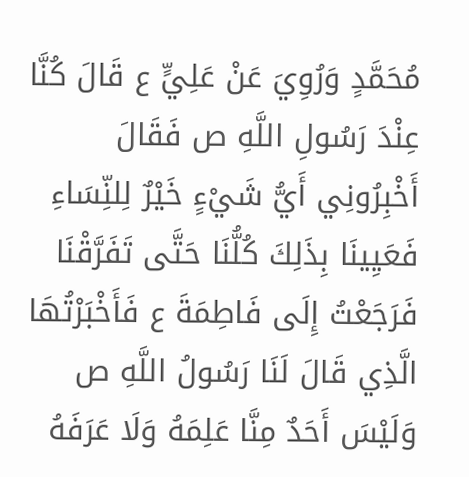مُحَمَّدٍ وَرُوِيَ عَنْ عَلِيٍّ ع قَالَ كُنَّا عِنْدَ رَسُولِ اللَّهِ ص فَقَالَ أَخْبِرُونِي أَيُّ شَيْءٍ خَيْرٌ لِلنِّسَاءِ فَعَيِينَا بِذَلِكَ كُلُّنَا حَتَّى تَفَرَّقْنَا فَرَجَعْتُ إِلَى فَاطِمَةَ ع فَأَخْبَرْتُهَا الَّذِي قَالَ لَنَا رَسُولُ اللَّهِ ص وَلَيْسَ أَحَدٌ مِنَّا عَلِمَهُ وَلَا عَرَفَهُ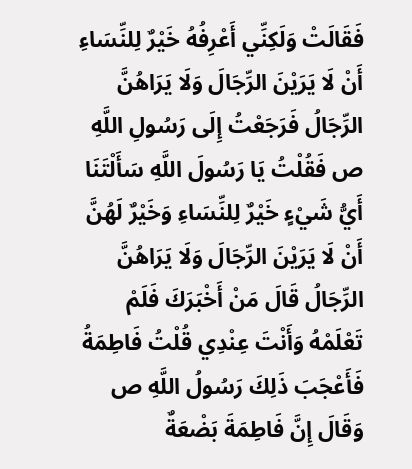فَقَالَتْ وَلَكِنِّي أَعْرِفُهُ خَيْرٌ لِلنِّسَاءِ أَنْ لَا يَرَيْنَ الرِّجَالَ وَلَا يَرَاهُنَّ الرِّجَالُ فَرَجَعْتُ إِلَى رَسُولِ اللَّهِ ص فَقُلْتُ يَا رَسُولَ اللَّهِ سَأَلْتَنَا أَيُّ شَيْءٍ خَيْرٌ لِلنِّسَاءِ وَخَيْرٌ لَهُنَّ أَنْ لَا يَرَيْنَ الرِّجَالَ وَلَا يَرَاهُنَّ الرِّجَالُ قَالَ مَنْ أَخْبَرَكَ فَلَمْ تَعْلَمْهُ وَأَنْتَ عِنْدِي قُلْتُ فَاطِمَةُ فَأَعْجَبَ ذَلِكَ رَسُولُ اللَّهِ ص وَقَالَ إِنَّ فَاطِمَةَ بَضْعَةٌ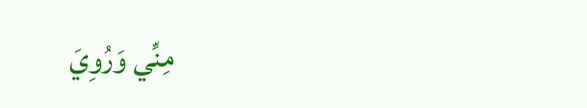مِنِّي وَرُوِيَ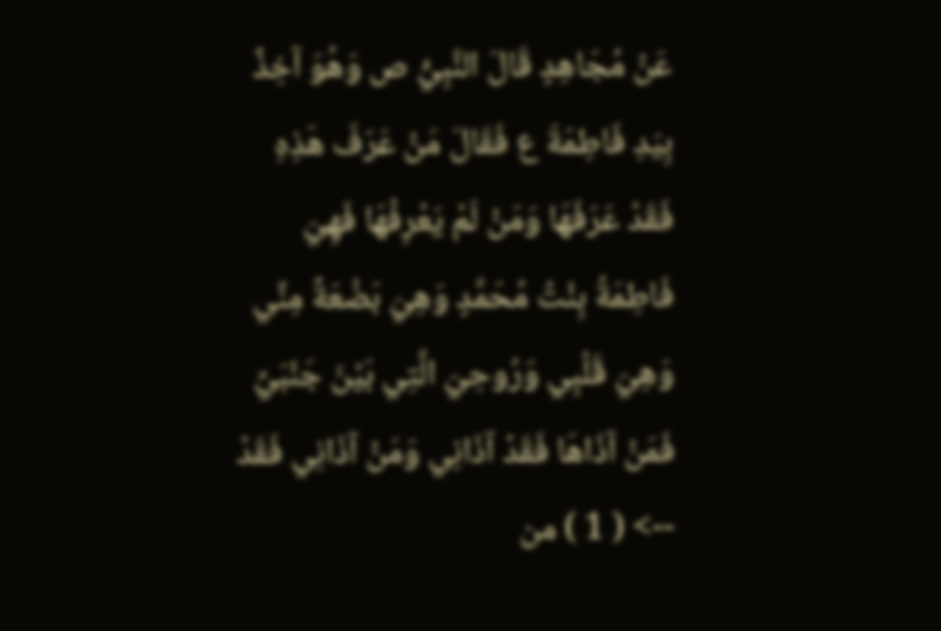عَنْ مُجَاهِدٍ قَالَ النَّبِيُّ ص وَهُوَ آخِذٌ بِيَدِ فَاطِمَةَ ع فَقَالَ مَنْ عَرَفَ هَذِهِ فَقَدْ عَرَفَهَا وَمَنْ لَمْ يَعْرِفْهَا فَهِيَ فَاطِمَةُ بِنْتُ مُحَمَّدٍ وَهِيَ بَضْعَةٌ مِنِّي وَهِيَ قَلْبِي وَرُوحِيَ الَّتِي بَيْنَ جَنْبَيَّ فَمَنْ آذَاهَا فَقَدْ آذَانِي وَمَنْ آذَانِي فَقَدْ
--> ( 1 ) من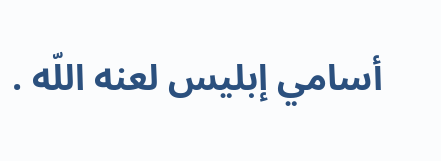أسامي إبليس لعنه اللّه .